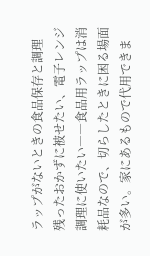ラップがないときの食品保存と調理
残ったおかずに被せたい、電子レンジ調理に使いたい――食品用ラップは消耗品なので、切らしたときに困る場面が多い。家にあるもので代用できま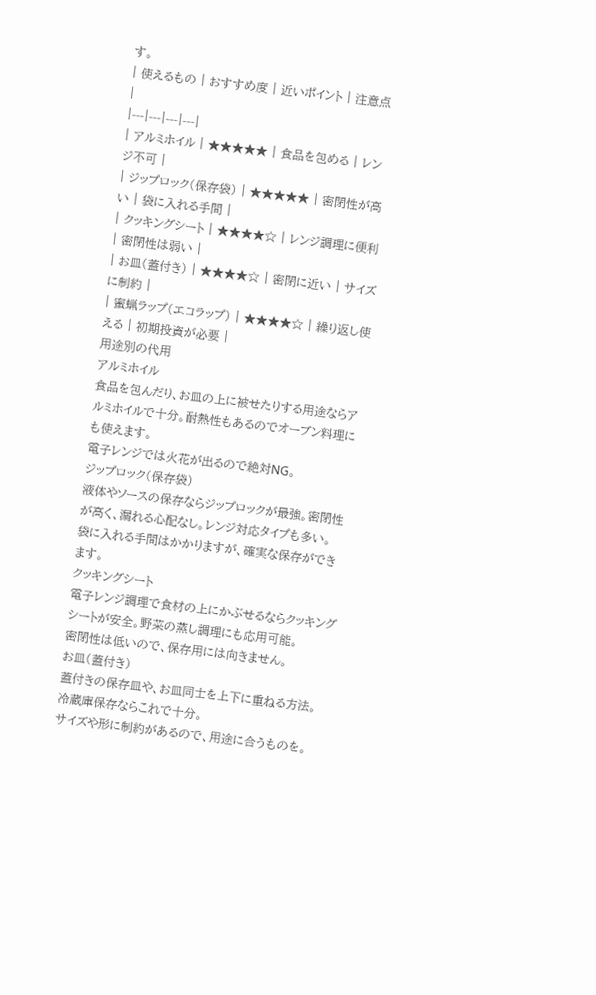す。
| 使えるもの | おすすめ度 | 近いポイント | 注意点 |
|---|---|---|---|
| アルミホイル | ★★★★★ | 食品を包める | レンジ不可 |
| ジップロック(保存袋) | ★★★★★ | 密閉性が高い | 袋に入れる手間 |
| クッキングシート | ★★★★☆ | レンジ調理に便利 | 密閉性は弱い |
| お皿(蓋付き) | ★★★★☆ | 密閉に近い | サイズに制約 |
| 蜜蝋ラップ(エコラップ) | ★★★★☆ | 繰り返し使える | 初期投資が必要 |
用途別の代用
アルミホイル
食品を包んだり、お皿の上に被せたりする用途ならアルミホイルで十分。耐熱性もあるのでオーブン料理にも使えます。
電子レンジでは火花が出るので絶対NG。
ジップロック(保存袋)
液体やソースの保存ならジップロックが最強。密閉性が高く、漏れる心配なし。レンジ対応タイプも多い。
袋に入れる手間はかかりますが、確実な保存ができます。
クッキングシート
電子レンジ調理で食材の上にかぶせるならクッキングシートが安全。野菜の蒸し調理にも応用可能。
密閉性は低いので、保存用には向きません。
お皿(蓋付き)
蓋付きの保存皿や、お皿同士を上下に重ねる方法。冷蔵庫保存ならこれで十分。
サイズや形に制約があるので、用途に合うものを。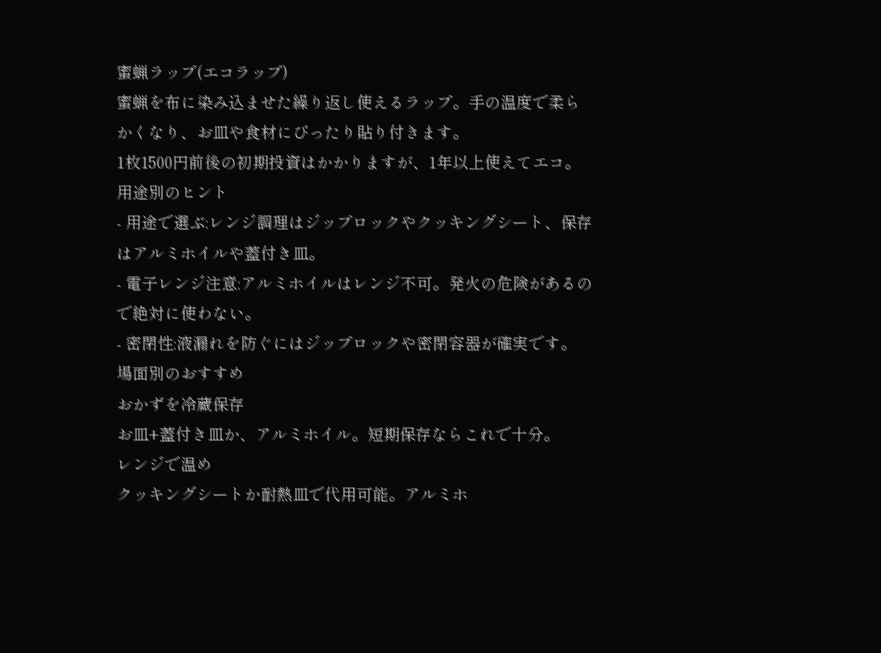蜜蝋ラップ(エコラップ)
蜜蝋を布に染み込ませた繰り返し使えるラップ。手の温度で柔らかくなり、お皿や食材にぴったり貼り付きます。
1枚1500円前後の初期投資はかかりますが、1年以上使えてエコ。
用途別のヒント
- 用途で選ぶ:レンジ調理はジップロックやクッキングシート、保存はアルミホイルや蓋付き皿。
- 電子レンジ注意:アルミホイルはレンジ不可。発火の危険があるので絶対に使わない。
- 密閉性:液漏れを防ぐにはジップロックや密閉容器が確実です。
場面別のおすすめ
おかずを冷蔵保存
お皿+蓋付き皿か、アルミホイル。短期保存ならこれで十分。
レンジで温め
クッキングシートか耐熱皿で代用可能。アルミホ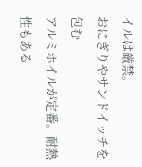イルは厳禁。
おにぎりやサンドイッチを包む
アルミホイルが定番。耐熱性もある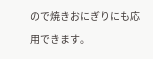ので焼きおにぎりにも応用できます。